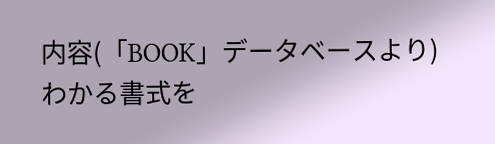内容(「BOOK」データベースより)
わかる書式を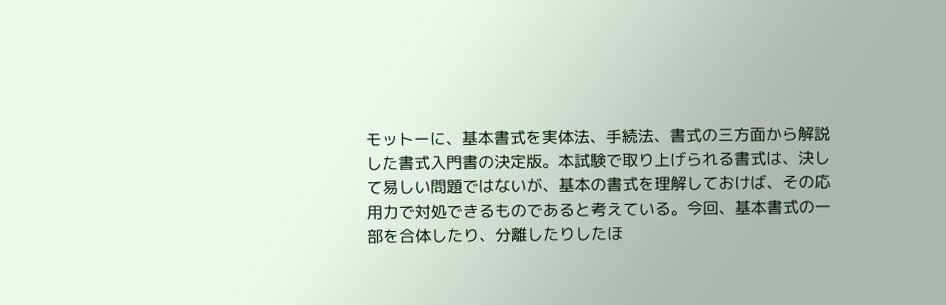モットーに、基本書式を実体法、手続法、書式の三方面から解説した書式入門書の決定版。本試験で取り上げられる書式は、決して易しい問題ではないが、基本の書式を理解しておけば、その応用力で対処できるものであると考えている。今回、基本書式の一部を合体したり、分離したりしたほ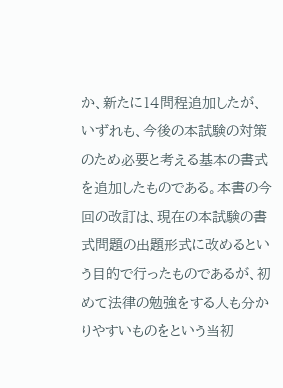か、新たに14問程追加したが、いずれも、今後の本試験の対策のため必要と考える基本の書式を追加したものである。本書の今回の改訂は、現在の本試験の書式問題の出題形式に改めるという目的で行ったものであるが、初めて法律の勉強をする人も分かりやすいものをという当初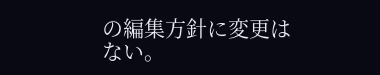の編集方針に変更はない。